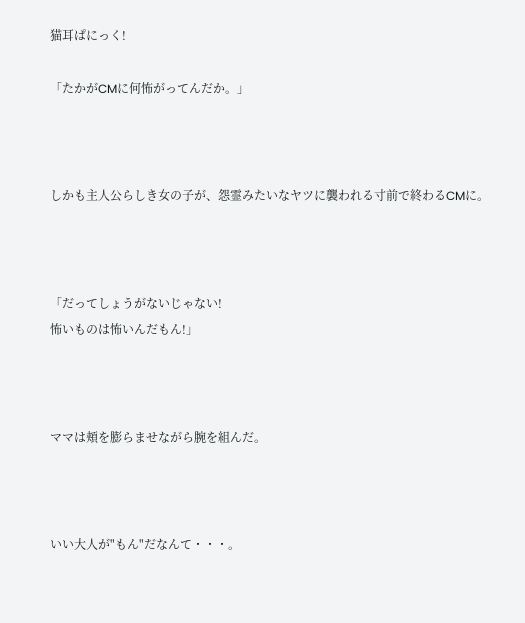猫耳ぱにっく!

「たかがCMに何怖がってんだか。」



しかも主人公らしき女の子が、怨霊みたいなヤツに襲われる寸前で終わるCMに。



「だってしょうがないじゃない!
怖いものは怖いんだもん!」



ママは頬を膨らませながら腕を組んだ。



いい大人が"もん"だなんて・・・。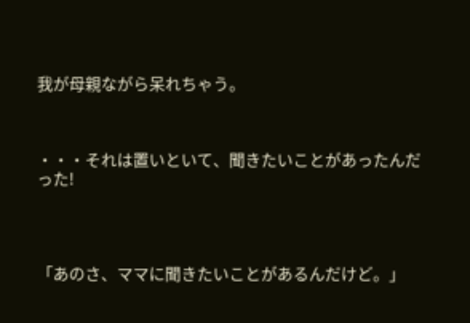我が母親ながら呆れちゃう。



・・・それは置いといて、聞きたいことがあったんだった!




「あのさ、ママに聞きたいことがあるんだけど。」